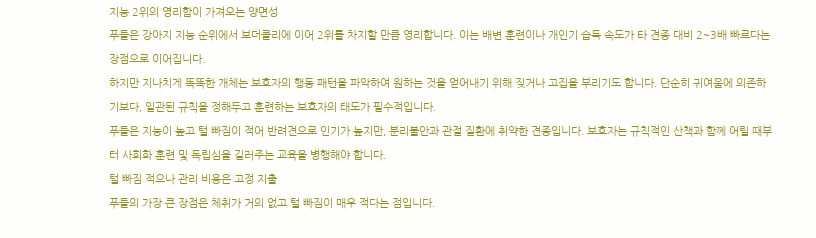지능 2위의 영리함이 가져오는 양면성
푸들은 강아지 지능 순위에서 보더콜리에 이어 2위를 차지할 만큼 영리합니다. 이는 배변 훈련이나 개인기 습득 속도가 타 견종 대비 2~3배 빠르다는 장점으로 이어집니다.
하지만 지나치게 똑똑한 개체는 보호자의 행동 패턴을 파악하여 원하는 것을 얻어내기 위해 짖거나 고집을 부리기도 합니다. 단순히 귀여움에 의존하기보다, 일관된 규칙을 정해두고 훈련하는 보호자의 태도가 필수적입니다.
푸들은 지능이 높고 털 빠짐이 적어 반려견으로 인기가 높지만, 분리불안과 관절 질환에 취약한 견종입니다. 보호자는 규칙적인 산책과 함께 어릴 때부터 사회화 훈련 및 독립심을 길러주는 교육을 병행해야 합니다.
털 빠짐 적으나 관리 비용은 고정 지출
푸들의 가장 큰 장점은 체취가 거의 없고 털 빠짐이 매우 적다는 점입니다.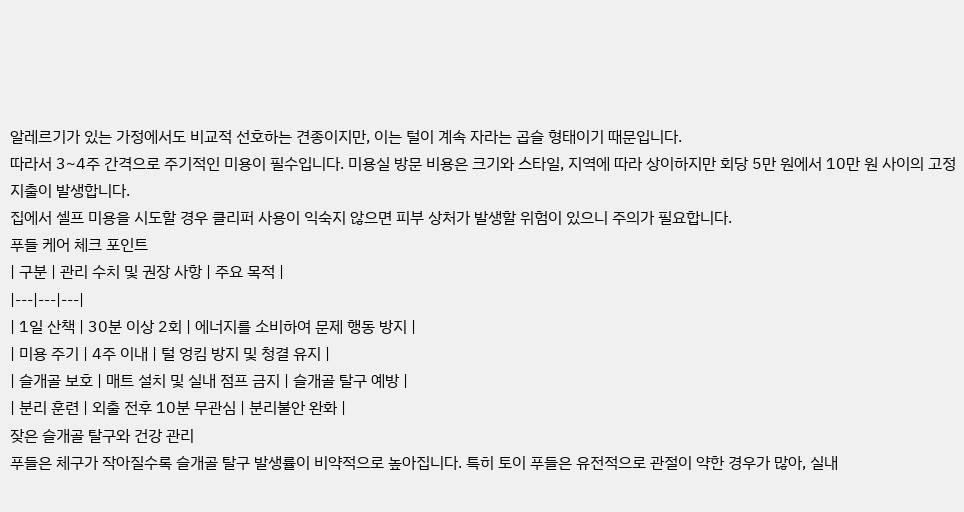알레르기가 있는 가정에서도 비교적 선호하는 견종이지만, 이는 털이 계속 자라는 곱슬 형태이기 때문입니다.
따라서 3~4주 간격으로 주기적인 미용이 필수입니다. 미용실 방문 비용은 크기와 스타일, 지역에 따라 상이하지만 회당 5만 원에서 10만 원 사이의 고정 지출이 발생합니다.
집에서 셀프 미용을 시도할 경우 클리퍼 사용이 익숙지 않으면 피부 상처가 발생할 위험이 있으니 주의가 필요합니다.
푸들 케어 체크 포인트
| 구분 | 관리 수치 및 권장 사항 | 주요 목적 |
|---|---|---|
| 1일 산책 | 30분 이상 2회 | 에너지를 소비하여 문제 행동 방지 |
| 미용 주기 | 4주 이내 | 털 엉킴 방지 및 청결 유지 |
| 슬개골 보호 | 매트 설치 및 실내 점프 금지 | 슬개골 탈구 예방 |
| 분리 훈련 | 외출 전후 10분 무관심 | 분리불안 완화 |
잦은 슬개골 탈구와 건강 관리
푸들은 체구가 작아질수록 슬개골 탈구 발생률이 비약적으로 높아집니다. 특히 토이 푸들은 유전적으로 관절이 약한 경우가 많아, 실내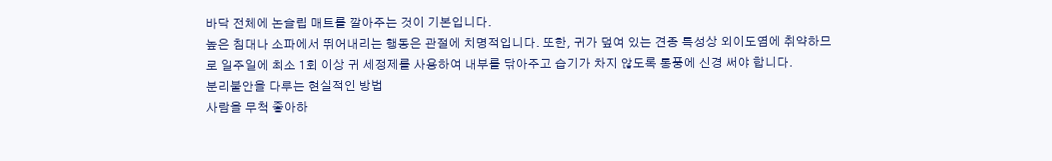바닥 전체에 논슬립 매트를 깔아주는 것이 기본입니다.
높은 침대나 소파에서 뛰어내리는 행동은 관절에 치명적입니다. 또한, 귀가 덮여 있는 견종 특성상 외이도염에 취약하므로 일주일에 최소 1회 이상 귀 세정제를 사용하여 내부를 닦아주고 습기가 차지 않도록 통풍에 신경 써야 합니다.
분리불안을 다루는 현실적인 방법
사람을 무척 좋아하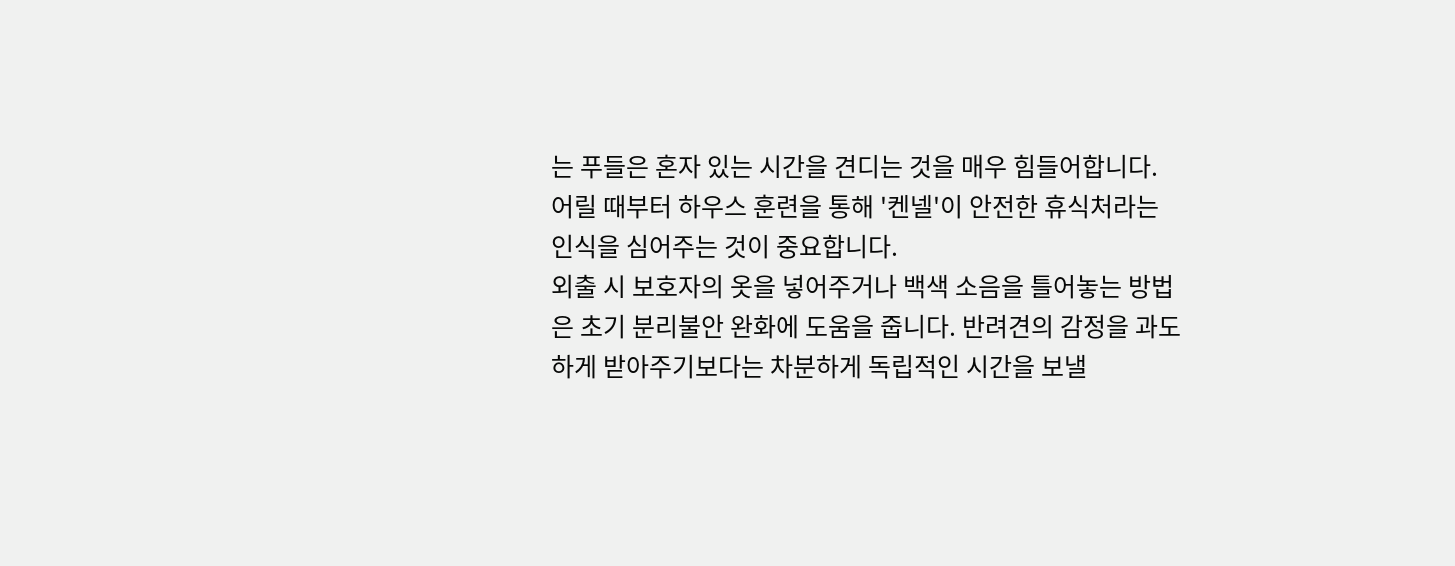는 푸들은 혼자 있는 시간을 견디는 것을 매우 힘들어합니다. 어릴 때부터 하우스 훈련을 통해 '켄넬'이 안전한 휴식처라는 인식을 심어주는 것이 중요합니다.
외출 시 보호자의 옷을 넣어주거나 백색 소음을 틀어놓는 방법은 초기 분리불안 완화에 도움을 줍니다. 반려견의 감정을 과도하게 받아주기보다는 차분하게 독립적인 시간을 보낼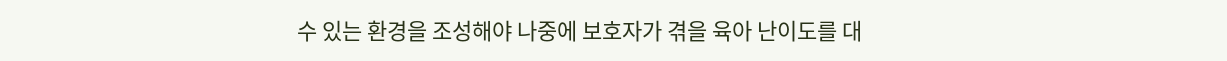수 있는 환경을 조성해야 나중에 보호자가 겪을 육아 난이도를 대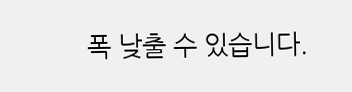폭 낮출 수 있습니다.